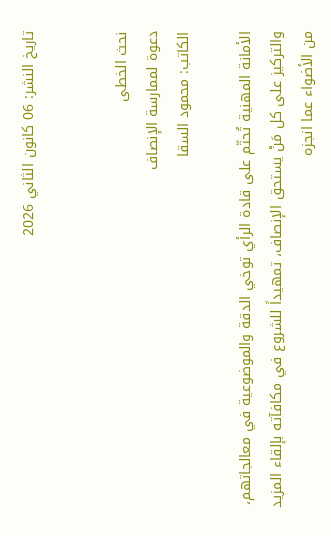تاريخ النشر: 06 كانون الثاني 2026


نحث الخطى
دعوة لممارسة الإنصاف
الكاتب: محمود السقا

الأمانة المهنية تُحتّم على قادة الرأي توخي الدقة والموضوعية في معالجاتهم، والتركيز على كل مَنْ يستحق الإنصاف، تمهيداً للشروع في مكافآته بإلقاء المزيد من الأضواء عما انجزه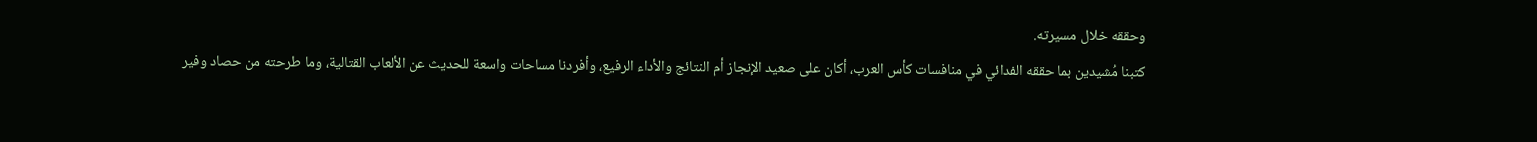وحققه خلال مسيرته.
كتبنا مُشيدين بما حققه الفدائي في منافسات كأس العرب، أكان على صعيد الإنجاز أم النتائج والأداء الرفيع، وأفردنا مساحات واسعة للحديث عن الألعاب القتالية، وما طرحته من حصاد وفير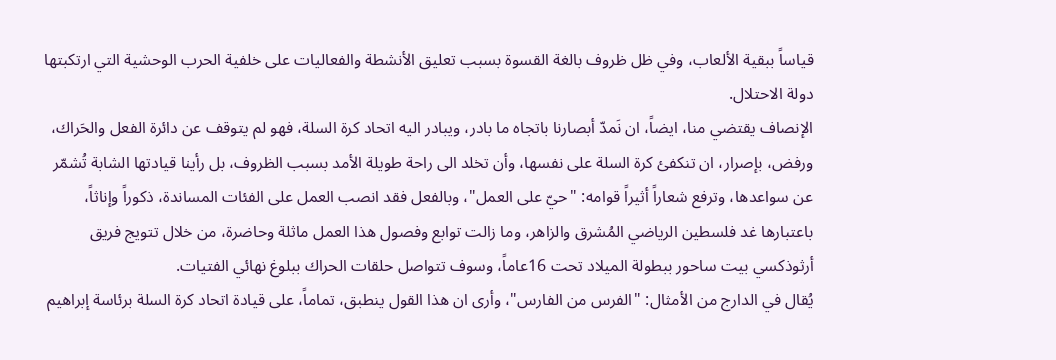قياساً ببقية الألعاب، وفي ظل ظروف بالغة القسوة بسبب تعليق الأنشطة والفعاليات على خلفية الحرب الوحشية التي ارتكبتها دولة الاحتلال.
الإنصاف يقتضي منا، ايضاً، ان نَمدّ أبصارنا باتجاه ما بادر، ويبادر اليه اتحاد كرة السلة، فهو لم يتوقف عن دائرة الفعل والحَراك، ورفض، بإصرار، ان تنكفئ كرة السلة على نفسها، وأن تخلد الى راحة طويلة الأمد بسبب الظروف، بل رأينا قيادتها الشابة تُشمّر عن سواعدها، وترفع شعاراً أثيراً قوامه: "حيّ على العمل"، وبالفعل فقد انصب العمل على الفئات المساندة، ذكوراً وإناثاً، باعتبارها غد فلسطين الرياضي المُشرق والزاهر، وما زالت توابع وفصول هذا العمل ماثلة وحاضرة، من خلال تتويج فريق أرثوذكسي بيت ساحور ببطولة الميلاد تحت 16عاماً، وسوف تتواصل حلقات الحراك ببلوغ نهائي الفتيات.
يُقال في الدارج من الأمثال: "الفرس من الفارس"، وأرى ان هذا القول ينطبق، تماماً، على قيادة اتحاد كرة السلة برئاسة إبراهيم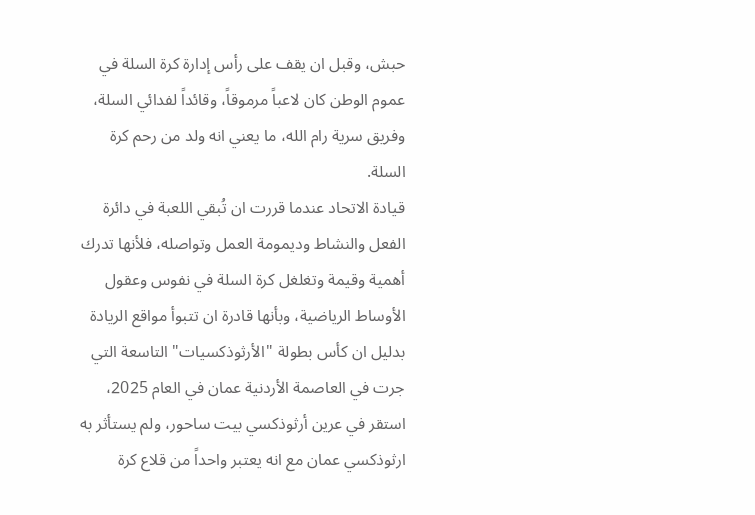حبش، وقبل ان يقف على رأس إدارة كرة السلة في عموم الوطن كان لاعباً مرموقاً، وقائداً لفدائي السلة، وفريق سرية رام الله، ما يعني انه ولد من رحم كرة السلة.
قيادة الاتحاد عندما قررت ان تُبقي اللعبة في دائرة الفعل والنشاط وديمومة العمل وتواصله، فلأنها تدرك أهمية وقيمة وتغلغل كرة السلة في نفوس وعقول الأوساط الرياضية، وبأنها قادرة ان تتبوأ مواقع الريادة بدليل ان كأس بطولة "الأرثوذكسيات" التاسعة التي جرت في العاصمة الأردنية عمان في العام 2025، استقر في عرين أرثوذكسي بيت ساحور، ولم يستأثر به ارثوذكسي عمان مع انه يعتبر واحداً من قلاع كرة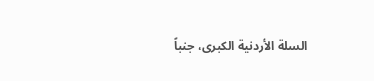السلة الأردنية الكبرى، جنباً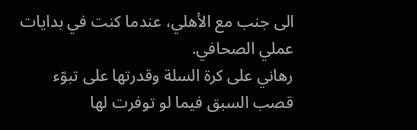الى جنب مع الأهلي، عندما كنت في بدايات عملي الصحافي.
رهاني على كرة السلة وقدرتها على تبوّء قصب السبق فيما لو توفرت لها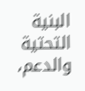البنية التحتية والدعم،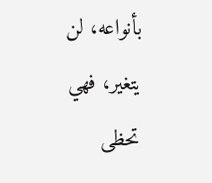بأنواعه، لن يتغير، فهي تحظى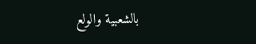بالشعبية والولع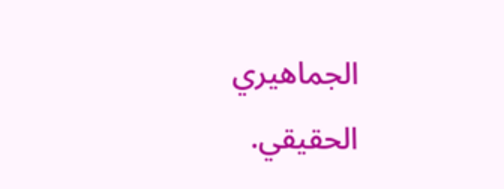الجماهيري الحقيقي.